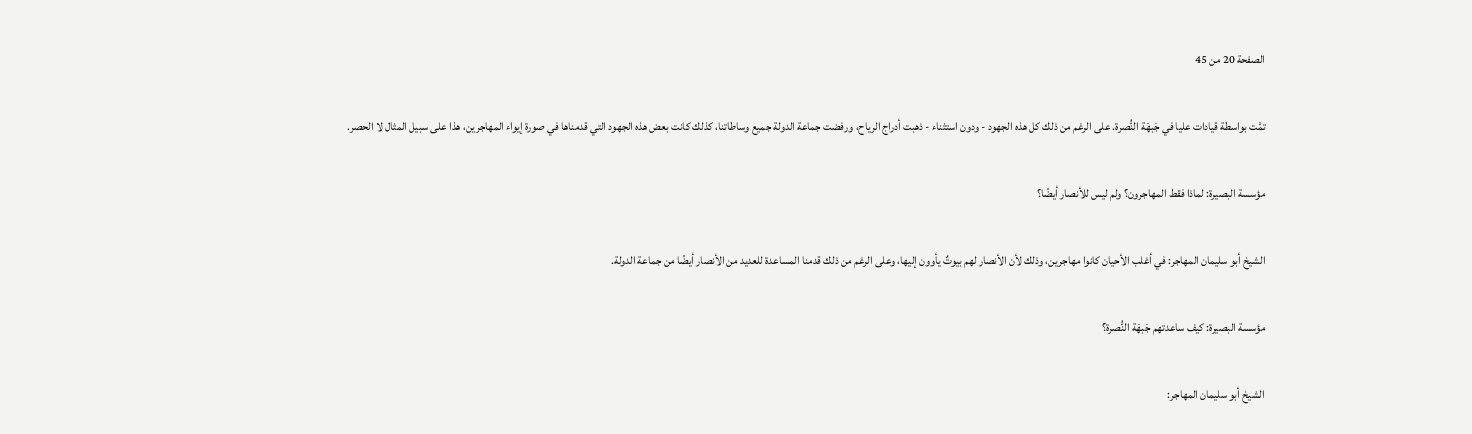الصفحة 20 من 45

تمَّت بواسطة قيادات عليا في جَبهَة النُّصرة. على الرغم من ذلك كل هذه الجهود - ودون استثناء - ذهبت أدراج الرياح، ورفضت جماعة الدولة جميع وساطاتنا، كذلك كانت بعض هذه الجهود التي قدمناها في صورة إيواء المهاجرين، هذا على سبيل المثال لا الحصر.

مؤسسة البصيرة: لماذا فقط المهاجرون؟ ولم ليس للأنصار أيضًا؟

الشيخ أبو سليمان المهاجر: في أغلب الأحيان كانوا مهاجرين، وذلك لأن الأنصار لهم بيوتٌ يأوون إليها، وعلى الرغم من ذلك قدمنا المساعدة للعديد من الأنصار أيضًا من جماعة الدولة.

مؤسسة البصيرة: كيف ساعدتهم جَبهَة النُّصرة؟

الشيخ أبو سليمان المهاجر: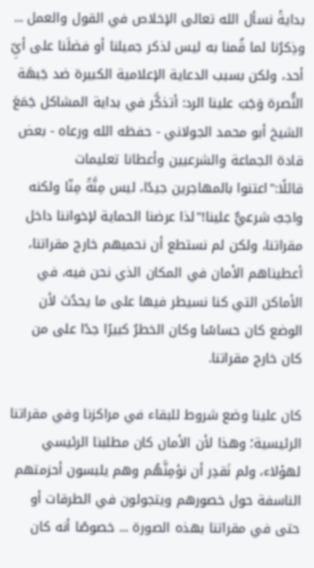بدايةً نسأل الله تعالى الإخلاص في القول والعمل ... وذِكرُنا لما قُمنا به ليس لذكر جميلنا أو فضلَنا على أيِّ أحد، ولكن بسبب الدعاية الإعلامية الكبيرة ضد جَبهَة النُّصرة وَجَبَ علينا الرد: أتذكَّر في بداية المشاكل جَمَعَ الشيخ أبو محمد الجولاني - حفظه الله ورعاه - بعض قادة الجماعة والشرعيين وأعطانا تعليمات قائلًا:"اعتنوا بالمهاجرين جيدًا، ليس مِنَّةً مِنّا ولكنه واجبٌ شرعيٌّ علينا!"لذا عرضنا الحماية لإخواننا داخل مقراتنا، ولكن لم نستطع أن نحميهم خارج مقراتنا، أعطيناهم الأمان في المكان الذي نحن فيه، في الأماكن التي كنا نسيطر فيها على ما يحدُث لأن الوضع كان حساسًا وكان الخطرُ كبيرًا جدًا على من كان خارج مقراتنا.

كان علينا وضع شروط للبقاء في مراكزنا وفي مقراتنا الرئيسية؛ وهذا لأن الأمان كان مطلبنا الرئيسي لهؤلاء، ولم نَقدِر أن نؤمِنَّهُم وهم يلبسون أحزمتهم الناسفة حول خصورهم ويتجولون في الطرقات أو حتى في مقراتنا بهذه الصورة ... خصوصًا أنه كان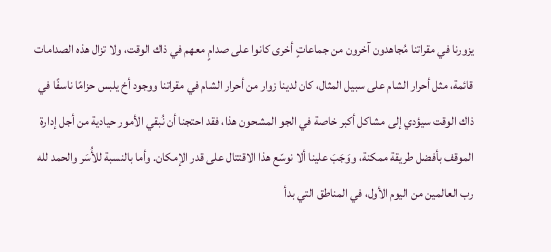يزورنا في مقراتنا مُجاهدون آخرون من جماعاتٍ أخرى كانوا على صدامٍ معهم في ذاك الوقت، ولا تزال هذه الصدامات قائمة، مثل أحرار الشام على سبيل المثال، كان لدينا زوار من أحرار الشام في مقراتنا ووجود أخ يلبس حزامًا ناسفًا في ذاك الوقت سيؤدي إلى مشاكل أكبر خاصة في الجو المشحون هذا، فقد احتجنا أن نُبقي الأمور حيادية من أجل إدارة الموقف بأفضل طريقة ممكنة، ووَجَبَ علينا ألا نوسّع هذا الاقتتال على قدر الإمكان. وأما بالنسبة للأُسَر والحمد لله رب العالمين من اليوم الأول، في المناطق التي بدأ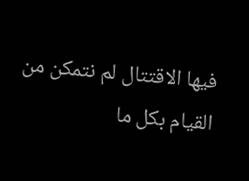فيها الاقتتال لم نتمكن من القيام بكل ما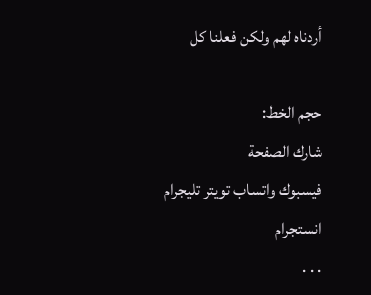أردناه لهم ولكن فعلنا كل

حجم الخط:
شارك الصفحة
فيسبوك واتساب تويتر تليجرام انستجرام
. . .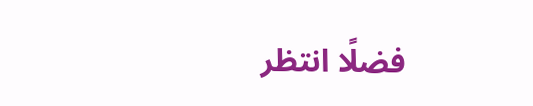فضلًا انتظر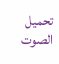تحميل الصوت